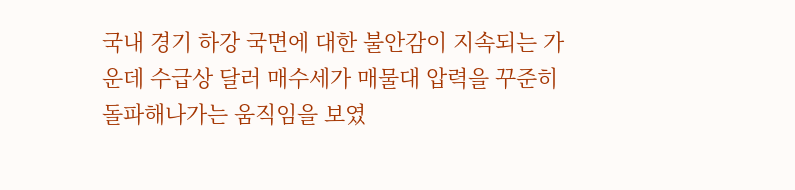국내 경기 하강 국면에 대한 불안감이 지속되는 가운데 수급상 달러 매수세가 매물대 압력을 꾸준히 돌파해나가는 움직임을 보였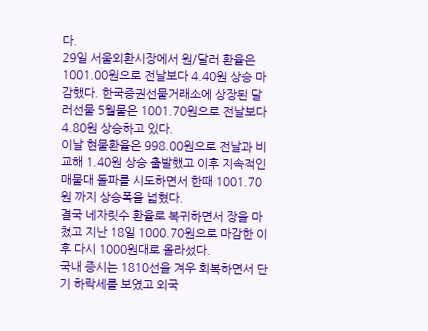다.
29일 서울외환시장에서 원/달러 환율은 1001.00원으로 전날보다 4.40원 상승 마감했다. 한국증권선물거래소에 상장된 달러선물 5월물은 1001.70원으로 전날보다 4.80원 상승하고 있다.
이날 현물환율은 998.00원으로 전날과 비교해 1.40원 상승 출발했고 이후 지속적인 매물대 돌파를 시도하면서 한때 1001.70원 까지 상승폭을 넓혔다.
결국 네자릿수 환율로 복귀하면서 장을 마쳤고 지난 18일 1000.70원으로 마감한 이후 다시 1000원대로 올라섰다.
국내 증시는 1810선을 겨우 회복하면서 단기 하락세를 보였고 외국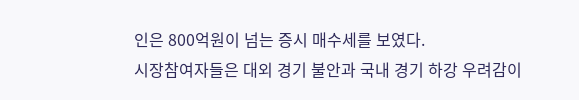인은 800억원이 넘는 증시 매수세를 보였다.
시장참여자들은 대외 경기 불안과 국내 경기 하강 우려감이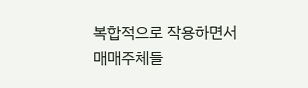복합적으로 작용하면서 매매주체들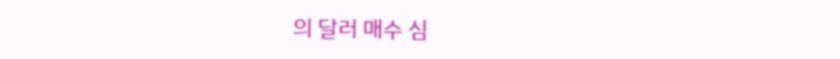의 달러 매수 심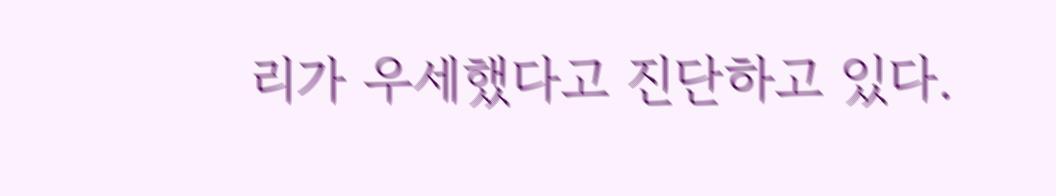리가 우세했다고 진단하고 있다.